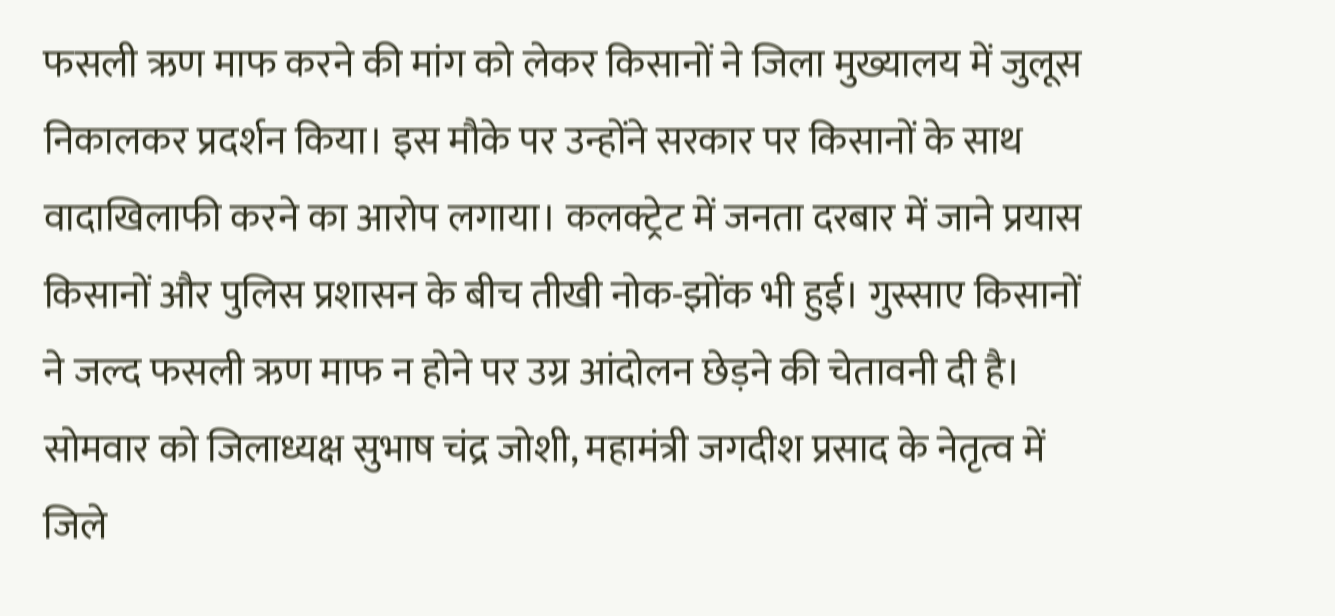फसली ऋण माफ करने की मांग को लेकर किसानों ने जिला मुख्यालय में जुलूस निकालकर प्रदर्शन किया। इस मौके पर उन्होंने सरकार पर किसानों के साथ वादाखिलाफी करने का आरोप लगाया। कलक्ट्रेट में जनता दरबार में जाने प्रयास किसानों और पुलिस प्रशासन के बीच तीखी नोक-झोंक भी हुई। गुस्साए किसानों ने जल्द फसली ऋण माफ न होने पर उग्र आंदोलन छेड़ने की चेतावनी दी है।
सोमवार को जिलाध्यक्ष सुभाष चंद्र जोशी, महामंत्री जगदीश प्रसाद के नेतृत्व में जिले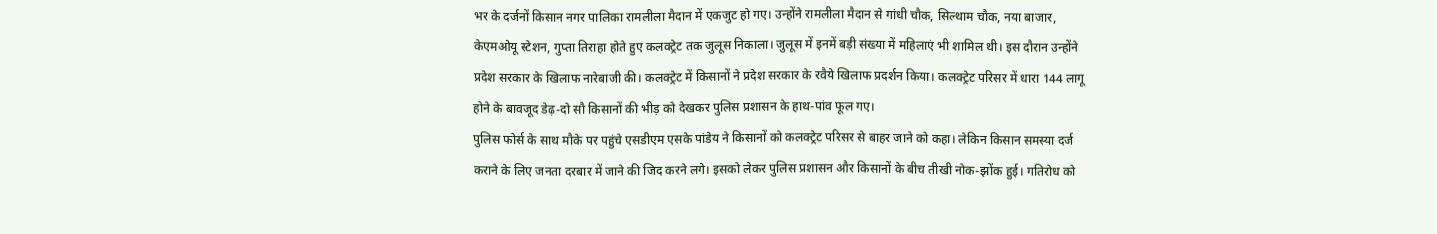भर के दर्जनों किसान नगर पालिका रामलीला मैदान में एकजुट हो गए। उन्होंने रामलीला मैदान से गांधी चौक, सिल्थाम चौक, नया बाजार, केएमओयू स्टेशन, गुप्ता तिराहा होते हुए कलक्ट्रेट तक जुलूस निकाला। जुलूस में इनमें बड़ी संख्या में महिलाएं भी शामिल थी। इस दौरान उन्होंने प्रदेश सरकार के खिलाफ नारेबाजी की। कलक्ट्रेट में किसानों ने प्रदेश सरकार के रवैये खिलाफ प्रदर्शन किया। कलक्ट्रेट परिसर में धारा 144 लागू होने के बावजूद डेढ़-दो सौ किसानों की भीड़ को देखकर पुलिस प्रशासन के हाथ-पांव फूल गए।
पुलिस फोर्स के साथ मौके पर पहुंचे एसडीएम एसके पांडेय ने किसानों को कलक्ट्रेट परिसर से बाहर जाने को कहा। लेकिन किसान समस्या दर्ज कराने के लिए जनता दरबार में जाने की जिद करने लगे। इसको लेकर पुलिस प्रशासन और किसानों के बीच तीखी नोक-झोंक हुई। गतिरोध को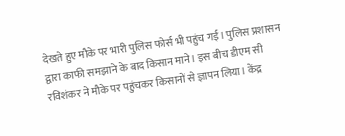देखते हुए मौके पर भारी पुलिस फोर्स भी पहुंच गई। पुलिस प्रशासन द्वारा काफी समझाने के बाद किसान माने। इस बीच डीएम सी रविशंकर ने मौके पर पहुंचकर किसानों से ज्ञापन लिया। केंद्र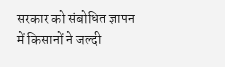सरकार को संबोधित ज्ञापन में किसानों ने जल्दी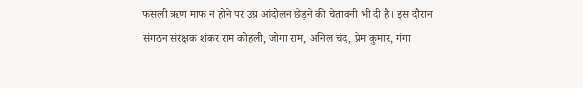फसली ऋण माफ न होने पर उग्र आंदोलन छेड़ने की चेतावनी भी दी है। इस दौरान संगठन संरक्षक शंकर राम कोहली, जोगा राम, अनिल चंद, प्रेम कुमार, गंगा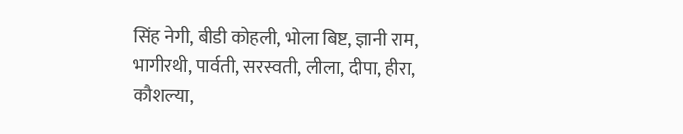सिंह नेगी, बीडी कोहली, भोला बिष्ट, ज्ञानी राम, भागीरथी, पार्वती, सरस्वती, लीला, दीपा, हीरा, कौशल्या,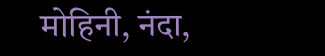मोहिनी, नंदा,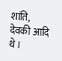शांति, देवकी आदि थे।